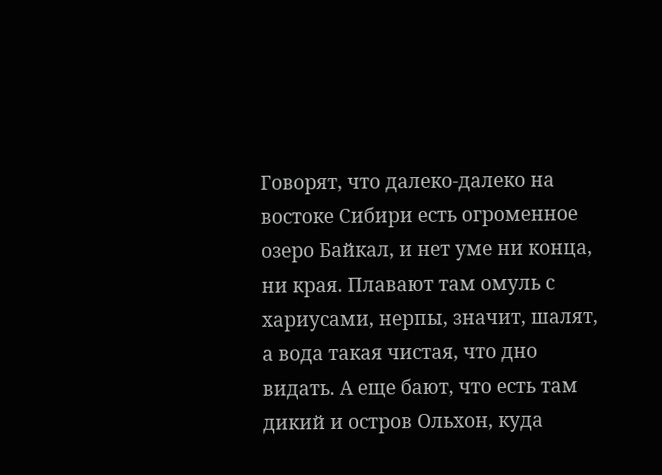Говорят, что далеко-далеко на востоке Сибири есть огроменное озеро Байкал, и нет уме ни конца, ни края. Плавают там омуль с хариусами, нерпы, значит, шалят, а вода такая чистая, что дно видать. А еще бают, что есть там дикий и остров Ольхон, куда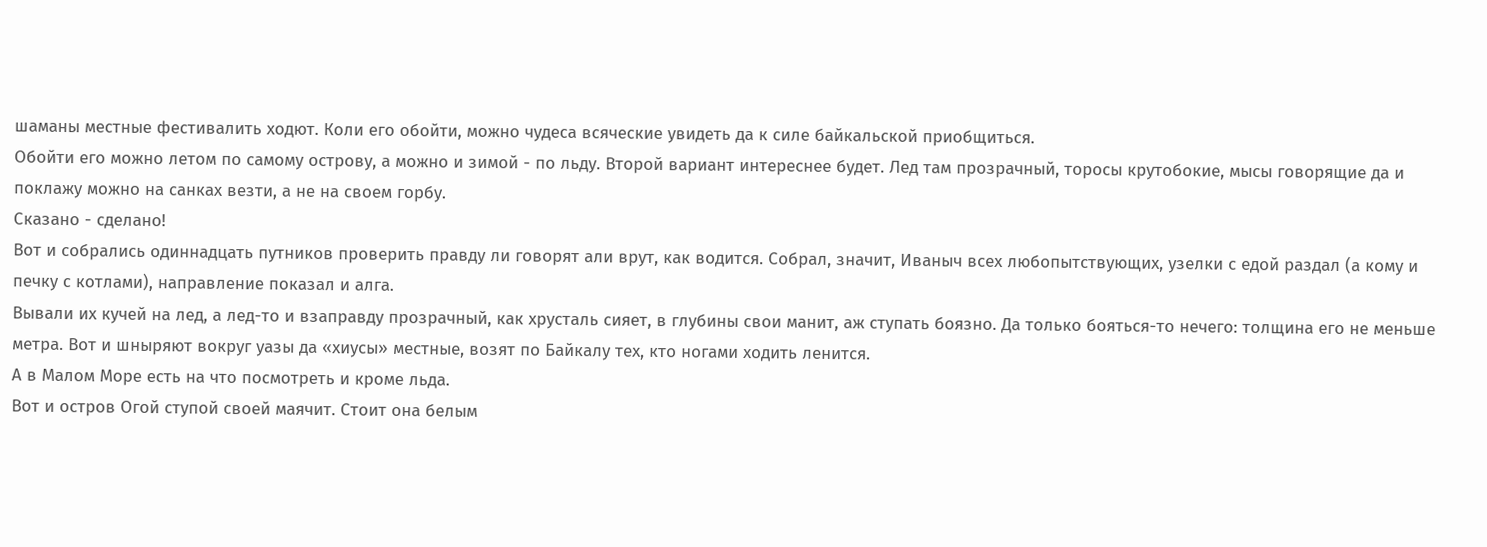шаманы местные фестивалить ходют. Коли его обойти, можно чудеса всяческие увидеть да к силе байкальской приобщиться.
Обойти его можно летом по самому острову, а можно и зимой - по льду. Второй вариант интереснее будет. Лед там прозрачный, торосы крутобокие, мысы говорящие да и поклажу можно на санках везти, а не на своем горбу.
Сказано - сделано!
Вот и собрались одиннадцать путников проверить правду ли говорят али врут, как водится. Собрал, значит, Иваныч всех любопытствующих, узелки с едой раздал (а кому и печку с котлами), направление показал и алга.
Вывали их кучей на лед, а лед-то и взаправду прозрачный, как хрусталь сияет, в глубины свои манит, аж ступать боязно. Да только бояться-то нечего: толщина его не меньше метра. Вот и шныряют вокруг уазы да «хиусы» местные, возят по Байкалу тех, кто ногами ходить ленится.
А в Малом Море есть на что посмотреть и кроме льда.
Вот и остров Огой ступой своей маячит. Стоит она белым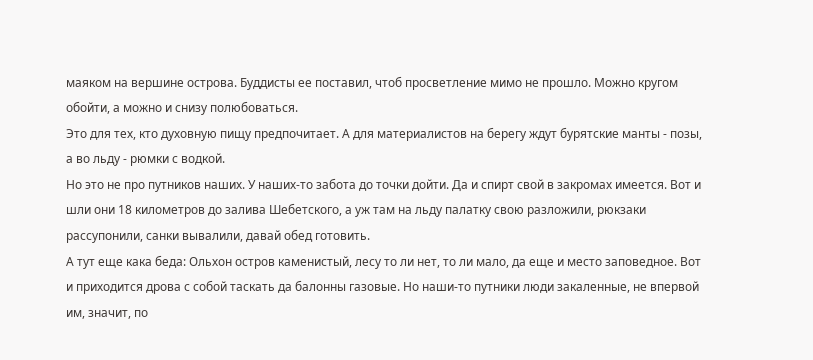маяком на вершине острова. Буддисты ее поставил, чтоб просветление мимо не прошло. Можно кругом обойти, а можно и снизу полюбоваться.
Это для тех, кто духовную пищу предпочитает. А для материалистов на берегу ждут бурятские манты - позы, а во льду - рюмки с водкой.
Но это не про путников наших. У наших-то забота до точки дойти. Да и спирт свой в закромах имеется. Вот и шли они 18 километров до залива Шебетского, а уж там на льду палатку свою разложили, рюкзаки рассупонили, санки вывалили, давай обед готовить.
А тут еще кака беда: Ольхон остров каменистый, лесу то ли нет, то ли мало, да еще и место заповедное. Вот и приходится дрова с собой таскать да балонны газовые. Но наши-то путники люди закаленные, не впервой им, значит, по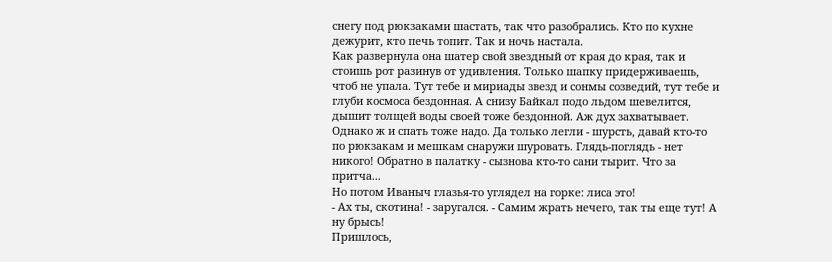снегу под рюкзаками шастать, так что разобрались. Кто по кухне дежурит, кто печь топит. Так и ночь настала.
Как развернула она шатер свой звездный от края до края, так и стоишь рот разинув от удивления. Только шапку придерживаешь, чтоб не упала. Тут тебе и мириады звезд и сонмы созведий, тут тебе и глуби космоса бездонная. А снизу Байкал подо льдом шевелится, дышит толщей воды своей тоже бездонной. Аж дух захватывает.
Однако ж и спать тоже надо. Да только легли - шурсть, давай кто-то по рюкзакам и мешкам снаружи шуровать. Глядь-поглядь - нет никого! Обратно в палатку - сызнова кто-то сани тырит. Что за притча...
Но потом Иваныч глазья-то углядел на горке: лиса это!
- Ах ты, скотина! - заругался. - Самим жрать нечего, так ты еще тут! А ну брысь!
Пришлось,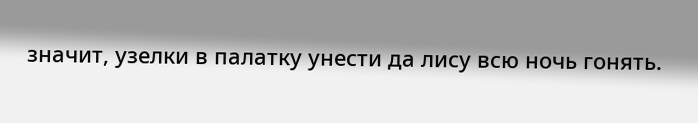значит, узелки в палатку унести да лису всю ночь гонять.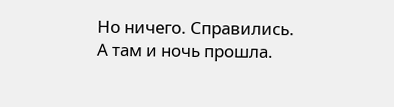Но ничего. Справились.
А там и ночь прошла.